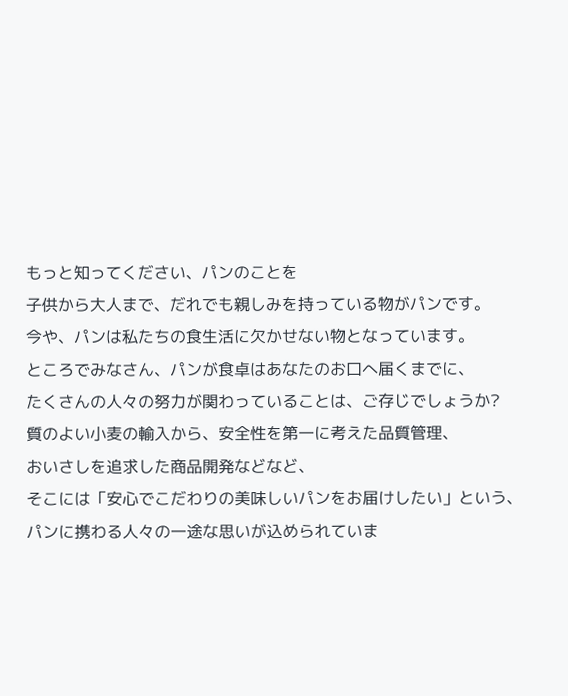もっと知ってください、パンのことを
子供から大人まで、だれでも親しみを持っている物がパンです。
今や、パンは私たちの食生活に欠かせない物となっています。
ところでみなさん、パンが食卓はあなたのお口へ届くまでに、
たくさんの人々の努力が関わっていることは、ご存じでしょうか?
質のよい小麦の輸入から、安全性を第一に考えた品質管理、
おいさしを追求した商品開発などなど、
そこには「安心でこだわりの美味しいパンをお届けしたい」という、
パンに携わる人々の一途な思いが込められていま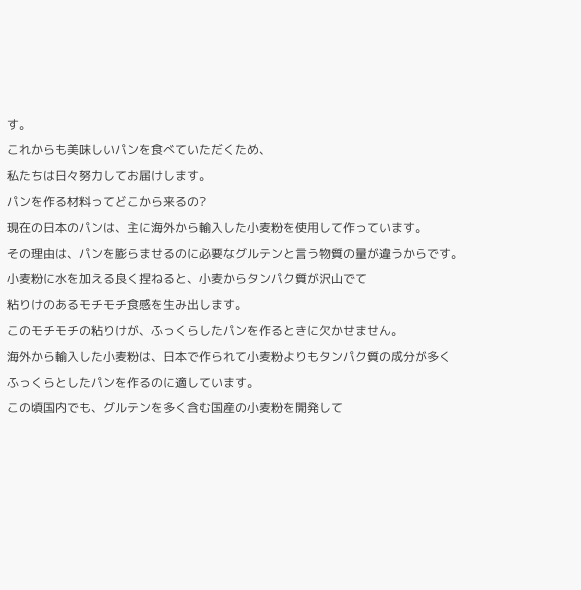す。
これからも美味しいパンを食べていただくため、
私たちは日々努力してお届けします。
パンを作る材料ってどこから来るの?
現在の日本のパンは、主に海外から輸入した小麦粉を使用して作っています。
その理由は、パンを膨らませるのに必要なグルテンと言う物質の量が違うからです。
小麦粉に水を加える良く捏ねると、小麦からタンパク質が沢山でて
粘りけのあるモチモチ食感を生み出します。
このモチモチの粘りけが、ふっくらしたパンを作るときに欠かせません。
海外から輸入した小麦粉は、日本で作られて小麦粉よりもタンパク質の成分が多く
ふっくらとしたパンを作るのに適しています。
この頃国内でも、グルテンを多く含む国産の小麦粉を開発して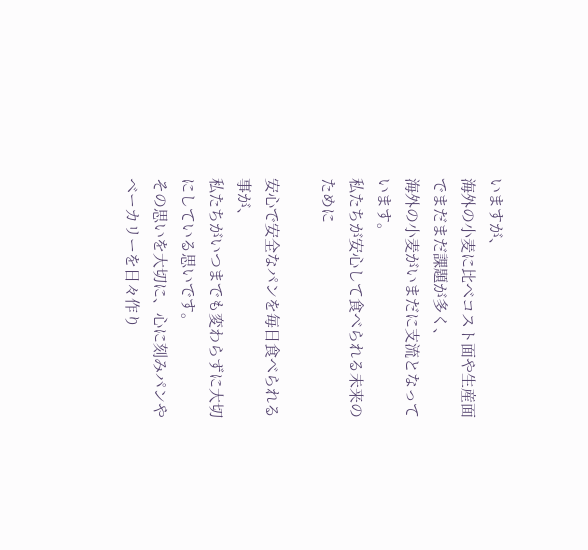いますが、
海外の小麦に比べコスト面や生産面でまだまだ課題が多く、
海外の小麦がいまだに支流となっています。
私たちが安心して食べられる未来のために

安心で安全なパンを毎日食べられる事が、
私たちがいつまでも変わらずに大切にしている思いです。
その思いを大切に、心に刻みパンやベーカリーを日々作り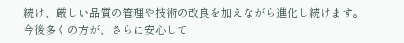続け、厳しい品質の管理や技術の改良を加えながら進化し続けます。
今後多くの方が、さらに安心して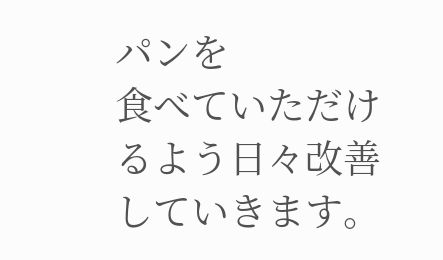パンを
食べていただけるよう日々改善していきます。